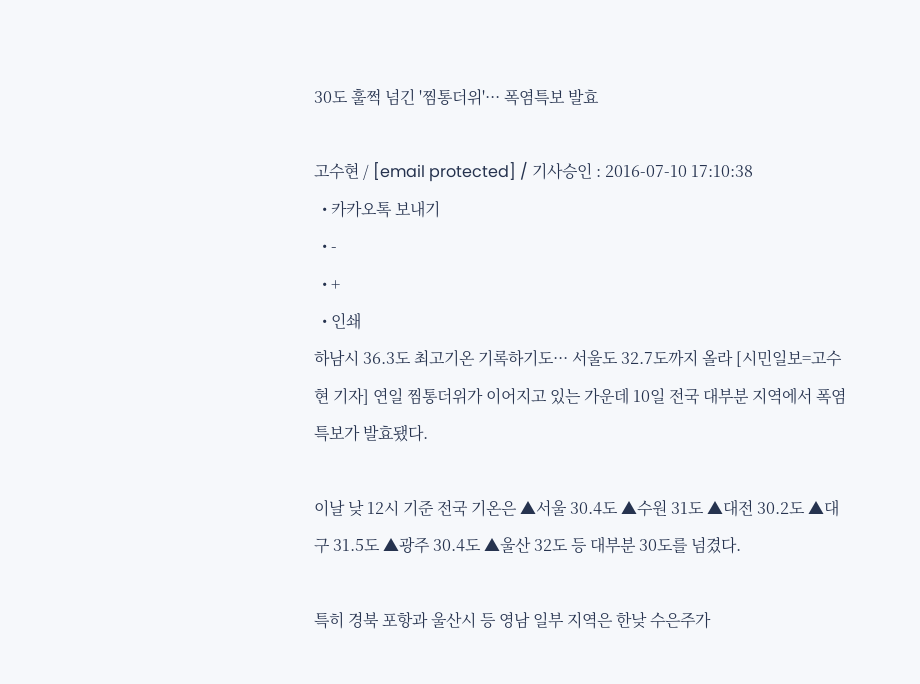30도 훌쩍 넘긴 '찜통더위'··· 폭염특보 발효

고수현 / [email protected] / 기사승인 : 2016-07-10 17:10:38
  • 카카오톡 보내기
  • -
  • +
  • 인쇄
하남시 36.3도 최고기온 기록하기도··· 서울도 32.7도까지 올라 [시민일보=고수현 기자] 연일 찜통더위가 이어지고 있는 가운데 10일 전국 대부분 지역에서 폭염 특보가 발효됐다.

이날 낮 12시 기준 전국 기온은 ▲서울 30.4도 ▲수원 31도 ▲대전 30.2도 ▲대구 31.5도 ▲광주 30.4도 ▲울산 32도 등 대부분 30도를 넘겼다.

특히 경북 포항과 울산시 등 영남 일부 지역은 한낮 수은주가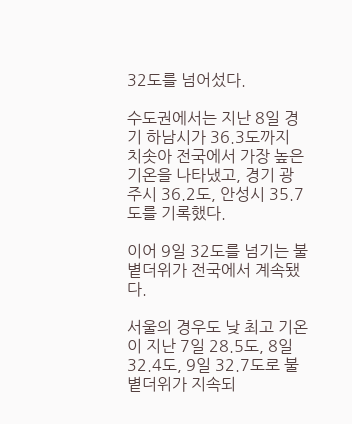32도를 넘어섰다.

수도권에서는 지난 8일 경기 하남시가 36.3도까지 치솟아 전국에서 가장 높은 기온을 나타냈고, 경기 광주시 36.2도, 안성시 35.7도를 기록했다.

이어 9일 32도를 넘기는 불볕더위가 전국에서 계속됐다.

서울의 경우도 낮 최고 기온이 지난 7일 28.5도, 8일 32.4도, 9일 32.7도로 불볕더위가 지속되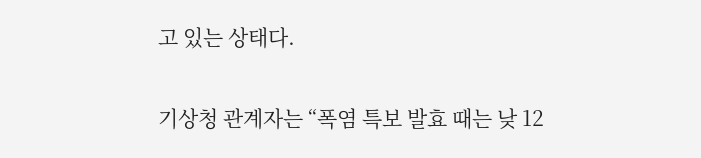고 있는 상태다.

기상청 관계자는 “폭염 특보 발효 때는 낮 12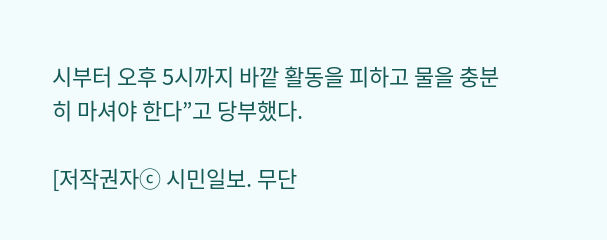시부터 오후 5시까지 바깥 활동을 피하고 물을 충분히 마셔야 한다”고 당부했다.

[저작권자ⓒ 시민일보. 무단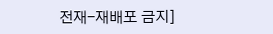전재-재배포 금지]